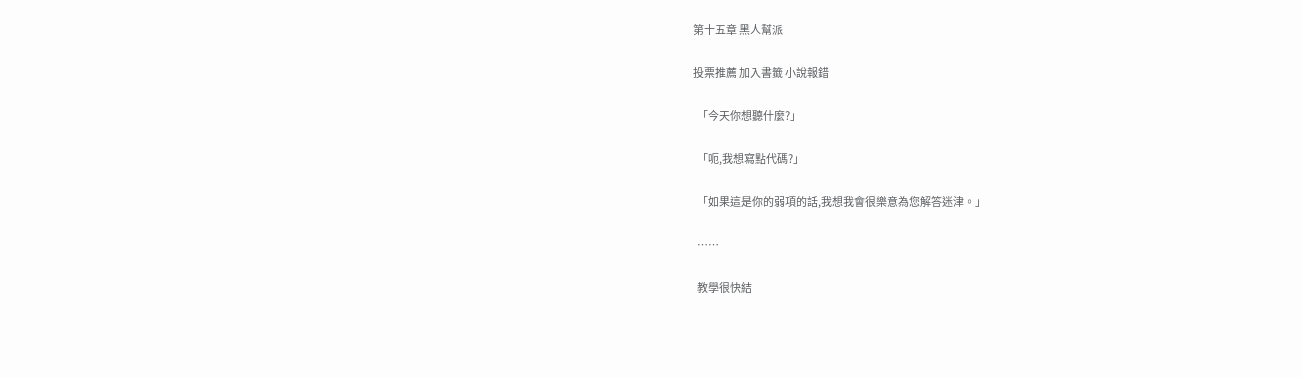第十五章 黑人幫派

投票推薦 加入書籤 小說報錯

  「今天你想聽什麼?」

  「呃,我想寫點代碼?」

  「如果這是你的弱項的話,我想我會很樂意為您解答迷津。」

  ……

  教學很快結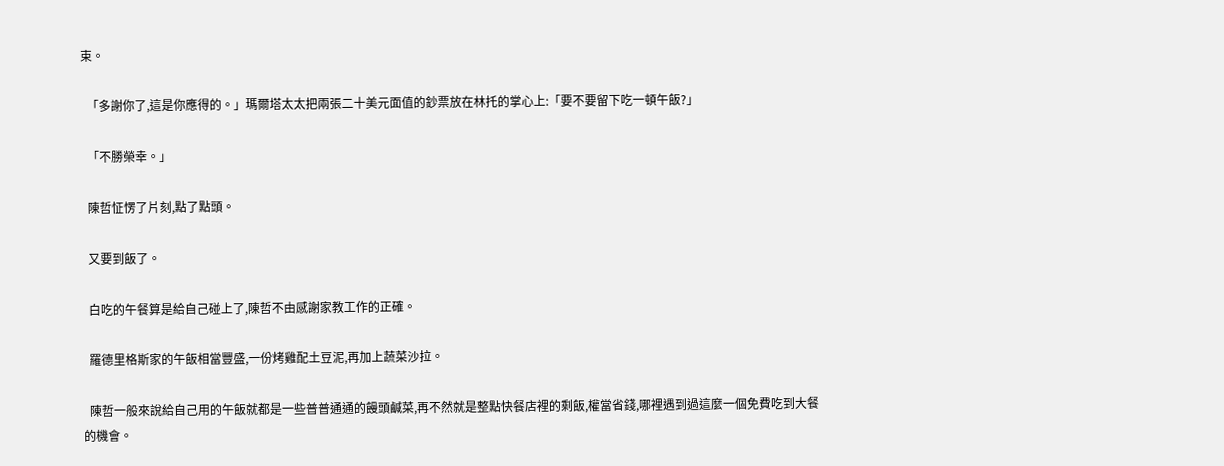束。

  「多謝你了,這是你應得的。」瑪爾塔太太把兩張二十美元面值的鈔票放在林托的掌心上:「要不要留下吃一頓午飯?」

  「不勝榮幸。」

  陳哲怔愣了片刻,點了點頭。

  又要到飯了。

  白吃的午餐算是給自己碰上了,陳哲不由感謝家教工作的正確。

  羅德里格斯家的午飯相當豐盛,一份烤雞配土豆泥,再加上蔬菜沙拉。

  陳哲一般來說給自己用的午飯就都是一些普普通通的饅頭鹹菜,再不然就是整點快餐店裡的剩飯,權當省錢,哪裡遇到過這麼一個免費吃到大餐的機會。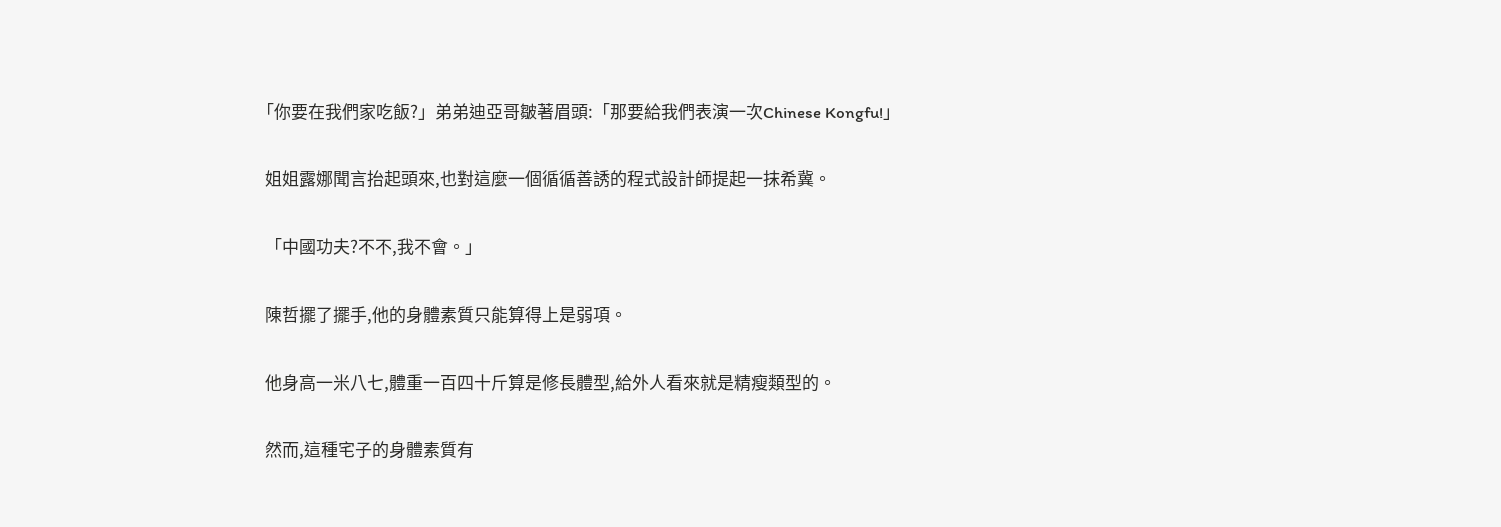「你要在我們家吃飯?」弟弟迪亞哥皺著眉頭:「那要給我們表演一次Chinese Kongfu!」

  姐姐露娜聞言抬起頭來,也對這麼一個循循善誘的程式設計師提起一抹希冀。

  「中國功夫?不不,我不會。」

  陳哲擺了擺手,他的身體素質只能算得上是弱項。

  他身高一米八七,體重一百四十斤算是修長體型,給外人看來就是精瘦類型的。

  然而,這種宅子的身體素質有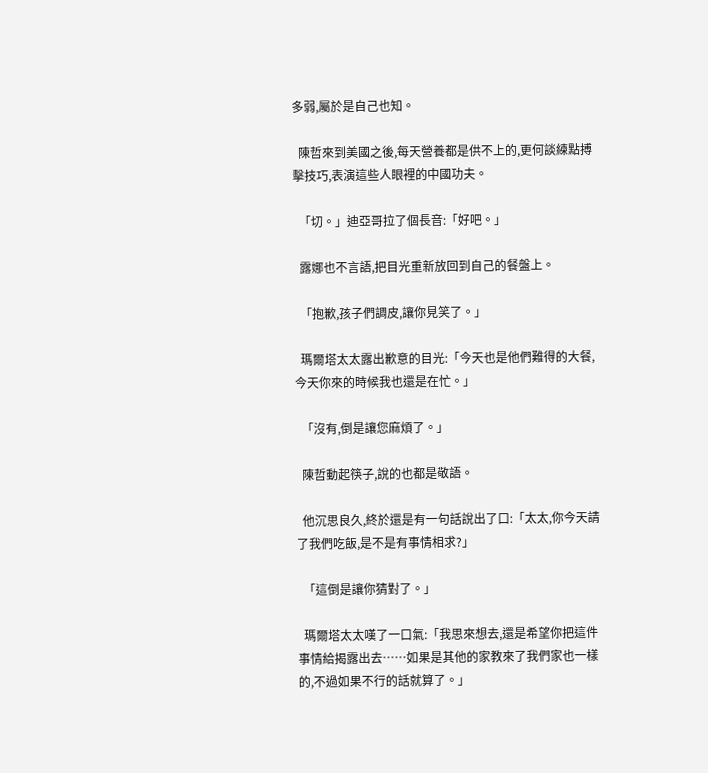多弱,屬於是自己也知。

  陳哲來到美國之後,每天營養都是供不上的,更何談練點搏擊技巧,表演這些人眼裡的中國功夫。

  「切。」迪亞哥拉了個長音:「好吧。」

  露娜也不言語,把目光重新放回到自己的餐盤上。

  「抱歉,孩子們調皮,讓你見笑了。」

  瑪爾塔太太露出歉意的目光:「今天也是他們難得的大餐,今天你來的時候我也還是在忙。」

  「沒有,倒是讓您麻煩了。」

  陳哲動起筷子,說的也都是敬語。

  他沉思良久,終於還是有一句話說出了口:「太太,你今天請了我們吃飯,是不是有事情相求?」

  「這倒是讓你猜對了。」

  瑪爾塔太太嘆了一口氣:「我思來想去,還是希望你把這件事情給揭露出去……如果是其他的家教來了我們家也一樣的,不過如果不行的話就算了。」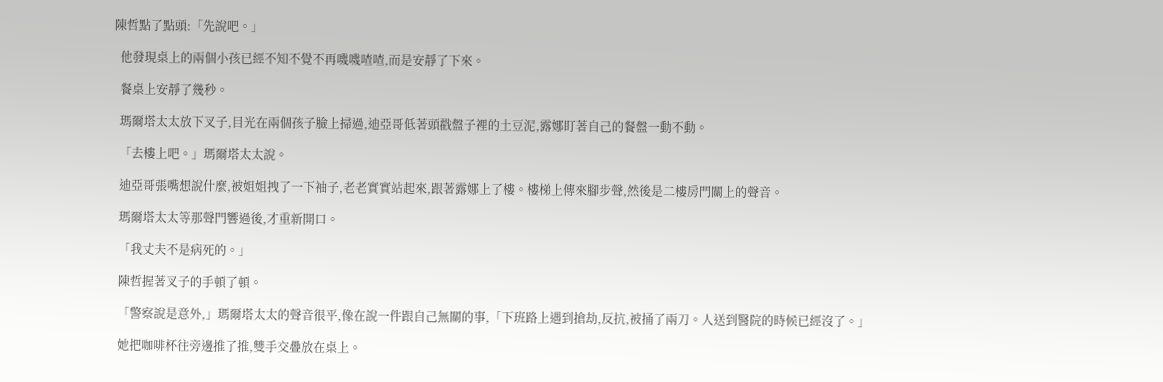陳哲點了點頭:「先說吧。」

  他發現桌上的兩個小孩已經不知不覺不再嘰嘰喳喳,而是安靜了下來。

  餐桌上安靜了幾秒。

  瑪爾塔太太放下叉子,目光在兩個孩子臉上掃過,迪亞哥低著頭戳盤子裡的土豆泥,露娜盯著自己的餐盤一動不動。

  「去樓上吧。」瑪爾塔太太說。

  迪亞哥張嘴想說什麼,被姐姐拽了一下袖子,老老實實站起來,跟著露娜上了樓。樓梯上傳來腳步聲,然後是二樓房門關上的聲音。

  瑪爾塔太太等那聲門響過後,才重新開口。

  「我丈夫不是病死的。」

  陳哲握著叉子的手頓了頓。

  「警察說是意外,」瑪爾塔太太的聲音很平,像在說一件跟自己無關的事,「下班路上遇到搶劫,反抗,被捅了兩刀。人送到醫院的時候已經沒了。」

  她把咖啡杯往旁邊推了推,雙手交疊放在桌上。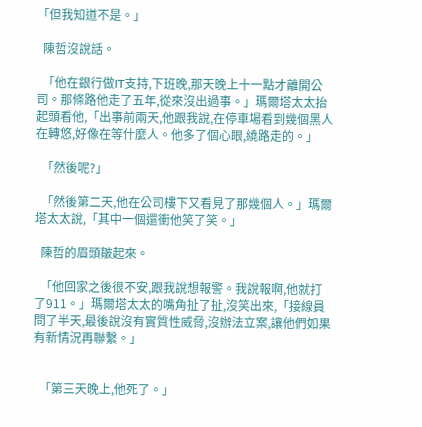「但我知道不是。」

  陳哲沒說話。

  「他在銀行做IT支持,下班晚,那天晚上十一點才離開公司。那條路他走了五年,從來沒出過事。」瑪爾塔太太抬起頭看他,「出事前兩天,他跟我說,在停車場看到幾個黑人在轉悠,好像在等什麼人。他多了個心眼,繞路走的。」

  「然後呢?」

  「然後第二天,他在公司樓下又看見了那幾個人。」瑪爾塔太太說,「其中一個還衝他笑了笑。」

  陳哲的眉頭皺起來。

  「他回家之後很不安,跟我說想報警。我說報啊,他就打了911。」瑪爾塔太太的嘴角扯了扯,沒笑出來,「接線員問了半天,最後說沒有實質性威脅,沒辦法立案,讓他們如果有新情況再聯繫。」


  「第三天晚上,他死了。」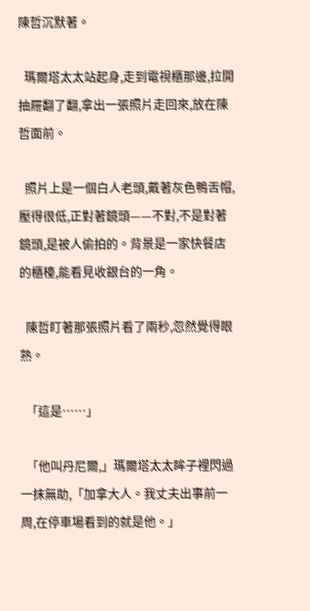陳哲沉默著。

  瑪爾塔太太站起身,走到電視櫃那邊,拉開抽屜翻了翻,拿出一張照片走回來,放在陳哲面前。

  照片上是一個白人老頭,戴著灰色鴨舌帽,壓得很低,正對著鏡頭——不對,不是對著鏡頭,是被人偷拍的。背景是一家快餐店的櫃檯,能看見收銀台的一角。

  陳哲盯著那張照片看了兩秒,忽然覺得眼熟。

  「這是……」

  「他叫丹尼爾,」瑪爾塔太太眸子裡閃過一抹無助,「加拿大人。我丈夫出事前一周,在停車場看到的就是他。」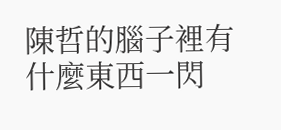陳哲的腦子裡有什麼東西一閃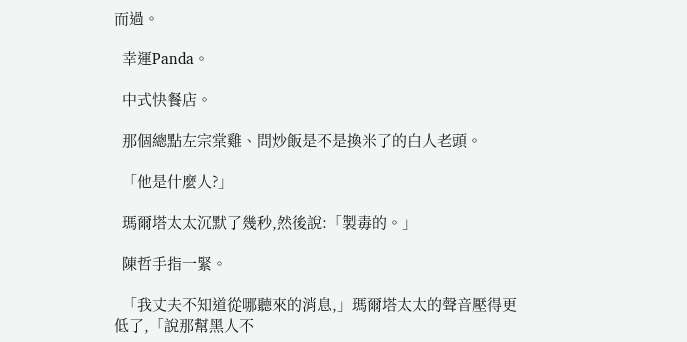而過。

  幸運Panda。

  中式快餐店。

  那個總點左宗棠雞、問炒飯是不是換米了的白人老頭。

  「他是什麼人?」

  瑪爾塔太太沉默了幾秒,然後說:「製毒的。」

  陳哲手指一緊。

  「我丈夫不知道從哪聽來的消息,」瑪爾塔太太的聲音壓得更低了,「說那幫黑人不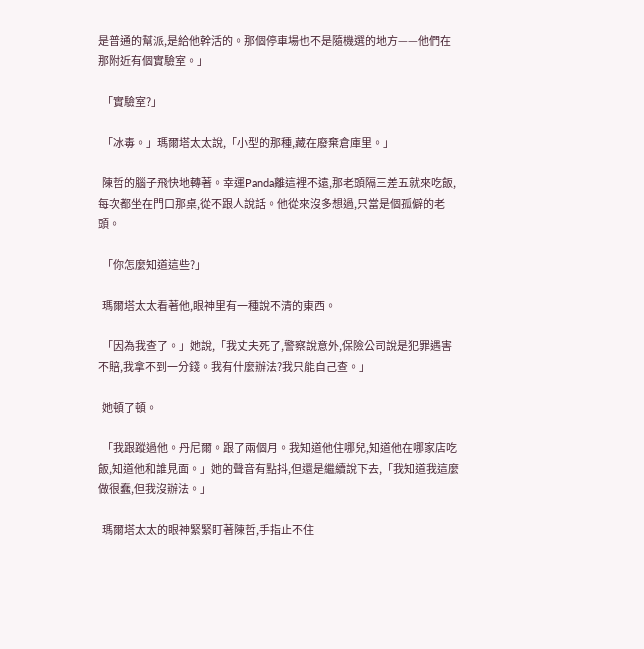是普通的幫派,是給他幹活的。那個停車場也不是隨機選的地方——他們在那附近有個實驗室。」

  「實驗室?」

  「冰毒。」瑪爾塔太太說,「小型的那種,藏在廢棄倉庫里。」

  陳哲的腦子飛快地轉著。幸運Panda離這裡不遠,那老頭隔三差五就來吃飯,每次都坐在門口那桌,從不跟人說話。他從來沒多想過,只當是個孤僻的老頭。

  「你怎麼知道這些?」

  瑪爾塔太太看著他,眼神里有一種說不清的東西。

  「因為我查了。」她說,「我丈夫死了,警察說意外,保險公司說是犯罪遇害不賠,我拿不到一分錢。我有什麼辦法?我只能自己查。」

  她頓了頓。

  「我跟蹤過他。丹尼爾。跟了兩個月。我知道他住哪兒,知道他在哪家店吃飯,知道他和誰見面。」她的聲音有點抖,但還是繼續說下去,「我知道我這麼做很蠢,但我沒辦法。」

  瑪爾塔太太的眼神緊緊盯著陳哲,手指止不住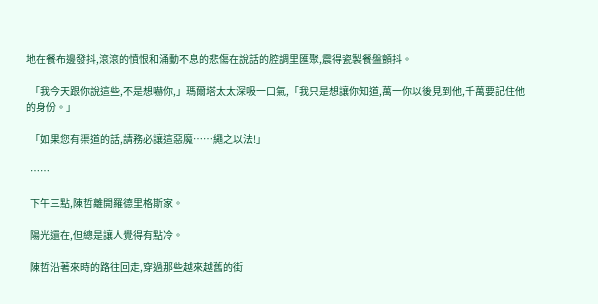地在餐布邊發抖,滾滾的憤恨和涌動不息的悲傷在說話的腔調里匯聚,震得瓷製餐盤顫抖。

  「我今天跟你說這些,不是想嚇你,」瑪爾塔太太深吸一口氣,「我只是想讓你知道,萬一你以後見到他,千萬要記住他的身份。」

  「如果您有渠道的話,請務必讓這惡魔……繩之以法!」

  ……

  下午三點,陳哲離開羅德里格斯家。

  陽光還在,但總是讓人覺得有點冷。

  陳哲沿著來時的路往回走,穿過那些越來越舊的街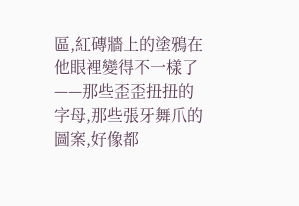區,紅磚牆上的塗鴉在他眼裡變得不一樣了——那些歪歪扭扭的字母,那些張牙舞爪的圖案,好像都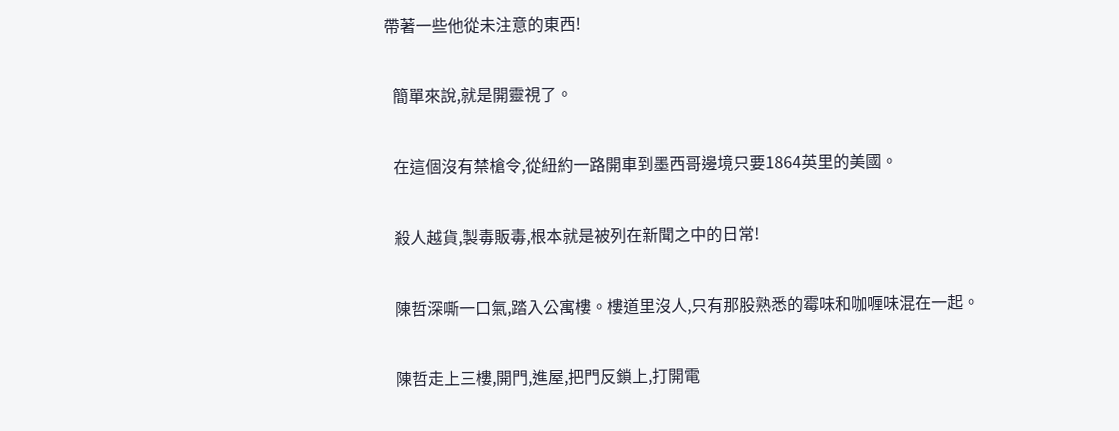帶著一些他從未注意的東西!

  簡單來說,就是開靈視了。

  在這個沒有禁槍令,從紐約一路開車到墨西哥邊境只要1864英里的美國。

  殺人越貨,製毒販毒,根本就是被列在新聞之中的日常!

  陳哲深嘶一口氣,踏入公寓樓。樓道里沒人,只有那股熟悉的霉味和咖喱味混在一起。

  陳哲走上三樓,開門,進屋,把門反鎖上,打開電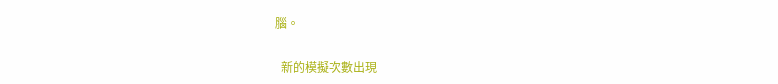腦。

  新的模擬次數出現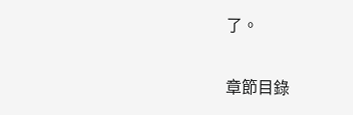了。

章節目錄